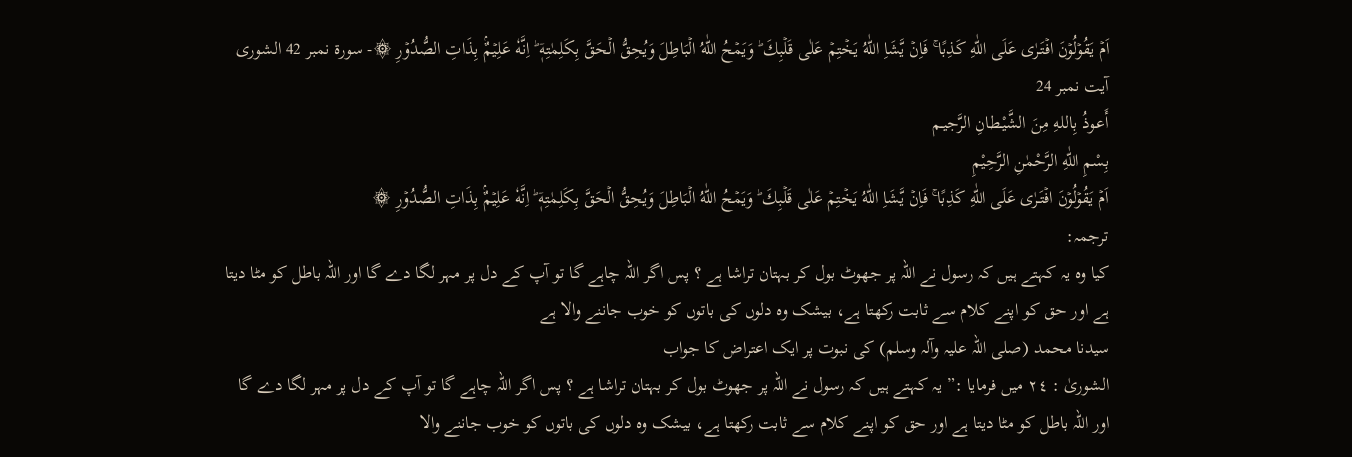اَمۡ يَقُوۡلُوۡنَ افۡتَـرٰى عَلَى اللّٰهِ كَذِبًا ۚ فَاِنۡ يَّشَاِ اللّٰهُ يَخۡتِمۡ عَلٰى قَلۡبِكَ ؕ وَيَمۡحُ اللّٰهُ الۡبَاطِلَ وَيُحِقُّ الۡحَقَّ بِكَلِمٰتِهٖۤ ؕ اِنَّهٗ عَلِيۡمٌۢ بِذَاتِ الصُّدُوۡرِ ۞- سورۃ نمبر 42 الشورى آیت نمبر 24
أَعـوذُ بِاللهِ مِنَ الشَّيْـطانِ الرَّجيـم
بِسْمِ اللّٰهِ الرَّحْمٰنِ الرَّحِيْمِ
اَمۡ يَقُوۡلُوۡنَ افۡتَـرٰى عَلَى اللّٰهِ كَذِبًا ۚ فَاِنۡ يَّشَاِ اللّٰهُ يَخۡتِمۡ عَلٰى قَلۡبِكَ ؕ وَيَمۡحُ اللّٰهُ الۡبَاطِلَ وَيُحِقُّ الۡحَقَّ بِكَلِمٰتِهٖۤ ؕ اِنَّهٗ عَلِيۡمٌۢ بِذَاتِ الصُّدُوۡرِ ۞
ترجمہ:
کیا وہ یہ کہتے ہیں کہ رسول نے اللہ پر جھوٹ بول کر بہتان تراشا ہے ؟ پس اگر اللہ چاہے گا تو آپ کے دل پر مہر لگا دے گا اور اللہ باطل کو مٹا دیتا ہے اور حق کو اپنے کلام سے ثابت رکھتا ہے، بیشک وہ دلوں کی باتوں کو خوب جاننے والا ہے
سیدنا محمد (صلی اللہ علیہ وآلہ وسلم) کی نبوت پر ایک اعتراض کا جواب
الشوریٰ : ٢٤ میں فرمایا :” یہ کہتے ہیں کہ رسول نے اللہ پر جھوٹ بول کر بہتان تراشا ہے ؟ پس اگر اللہ چاہے گا تو آپ کے دل پر مہر لگا دے گا اور اللہ باطل کو مٹا دیتا ہے اور حق کو اپنے کلام سے ثابت رکھتا ہے، بیشک وہ دلوں کی باتوں کو خوب جاننے والا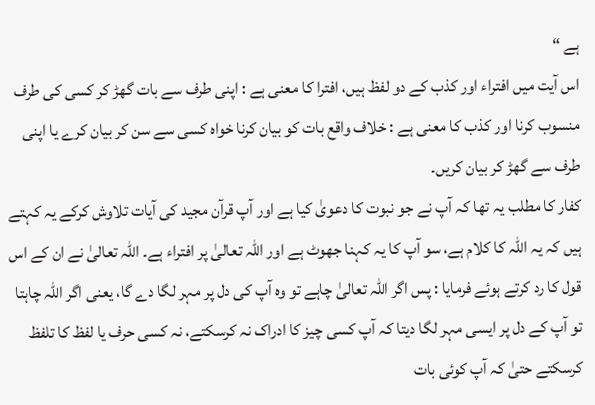ہے “
اس آیت میں افتراء اور کذب کے دو لفظ ہیں، افترا کا معنی ہے : اپنی طرف سے بات گھڑ کر کسی کی طرف منسوب کرنا اور کذب کا معنی ہے : خلاف واقع بات کو بیان کرنا خواہ کسی سے سن کر بیان کرے یا اپنی طرف سے گھڑ کر بیان کریں۔
کفار کا مطلب یہ تھا کہ آپ نے جو نبوت کا دعویٰ کیا ہے اور آپ قرآن مجید کی آیات تلاوش کرکے یہ کہتے ہیں کہ یہ اللہ کا کلام ہے، سو آپ کا یہ کہنا جھوٹ ہے اور اللہ تعالیٰ پر افتراء ہے۔ اللہ تعالیٰ نے ان کے اس قول کا رد کرتے ہوئے فرمایا : پس اگر اللہ تعالیٰ چاہے تو وہ آپ کی دل پر مہر لگا دے گا، یعنی اگر اللہ چاہتا تو آپ کے دل پر ایسی مہر لگا دیتا کہ آپ کسی چیز کا ادراک نہ کرسکتے، نہ کسی حرف یا لفظ کا تلفظ کرسکتے حتیٰ کہ آپ کوئی بات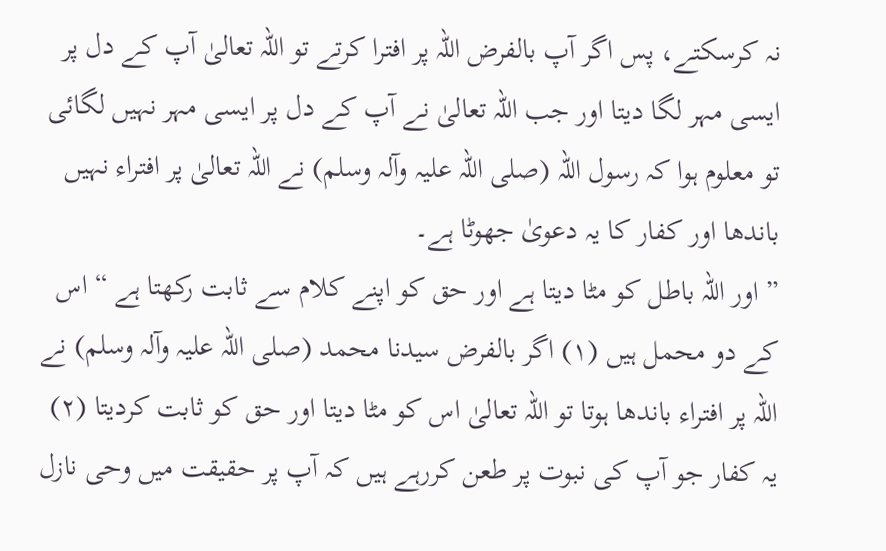نہ کرسکتے، پس اگر آپ بالفرض اللہ پر افترا کرتے تو اللہ تعالیٰ آپ کے دل پر ایسی مہر لگا دیتا اور جب اللہ تعالیٰ نے آپ کے دل پر ایسی مہر نہیں لگائی تو معلوم ہوا کہ رسول اللہ (صلی اللہ علیہ وآلہ وسلم) نے اللہ تعالیٰ پر افتراء نہیں باندھا اور کفار کا یہ دعویٰ جھوٹا ہے۔
” اور اللہ باطل کو مٹا دیتا ہے اور حق کو اپنے کلام سے ثابت رکھتا ہے “ اس کے دو محمل ہیں (١) اگر بالفرض سیدنا محمد (صلی اللہ علیہ وآلہ وسلم) نے اللہ پر افتراء باندھا ہوتا تو اللہ تعالیٰ اس کو مٹا دیتا اور حق کو ثابت کردیتا (٢) یہ کفار جو آپ کی نبوت پر طعن کررہے ہیں کہ آپ پر حقیقت میں وحی نازل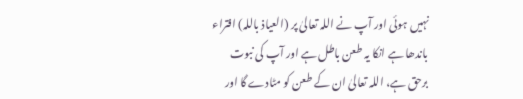نہیں ہوئی اور آپ نے اللہ تعالیٰ پر (العیاذ باللہ) افتراء باندھا ہے انکا یہ طعن باطل ہے اور آپ کی نبوت برحق ہے، اللہ تعالیٰ ان کے طعن کو مٹادے گا اور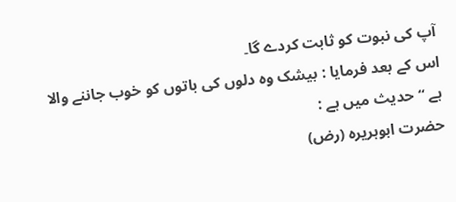آپ کی نبوت کو ثابت کردے گا۔
اس کے بعد فرمایا : بیشک وہ دلوں کی باتوں کو خوب جاننے والا ہے “ حدیث میں ہے :
حضرت ابوہریرہ (رض)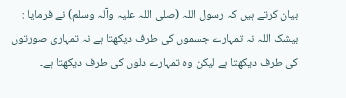بیان کرتے ہیں کہ رسول اللہ (صلی اللہ علیہ وآلہ وسلم) نے فرمایا : بیشک اللہ نہ تمہارے جسموں کی طرف دیکھتا ہے نہ تمہاری صورتوں کی طرف دیکھتا ہے لیکن وہ تمہارے دلوں کی طرف دیکھتا ہے۔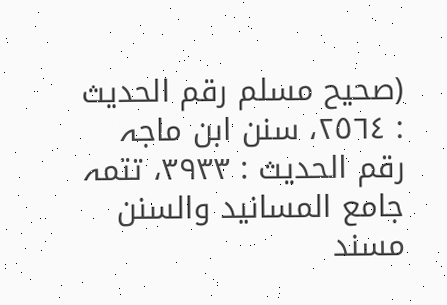(صحیح مسلم رقم الحدیث : ٢٥٦٤، سنن ابن ماجہ رقم الحدیث : ٣٩٣٣، تتمہ جامع المسانید والسنن مسند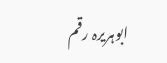ابوہریرہ رقم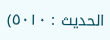الحدیث : ٥٠١٠)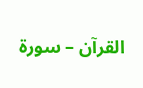القرآن – سورۃ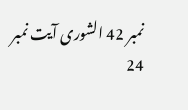نمبر 42 الشورى آیت نمبر 24